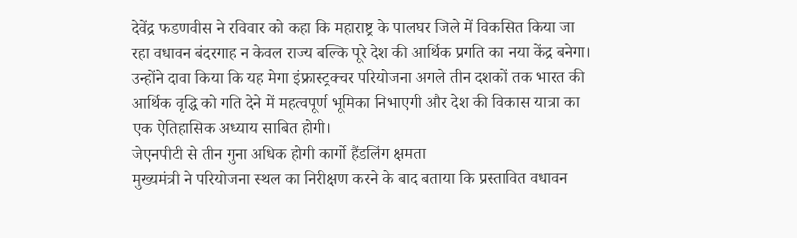देवेंद्र फडणवीस ने रविवार को कहा कि महाराष्ट्र के पालघर जिले में विकसित किया जा रहा वधावन बंदरगाह न केवल राज्य बल्कि पूरे देश की आर्थिक प्रगति का नया केंद्र बनेगा। उन्होंने दावा किया कि यह मेगा इंफ्रास्ट्रक्चर परियोजना अगले तीन दशकों तक भारत की आर्थिक वृद्धि को गति देने में महत्वपूर्ण भूमिका निभाएगी और देश की विकास यात्रा का एक ऐतिहासिक अध्याय साबित होगी।
जेएनपीटी से तीन गुना अधिक होगी कार्गो हैंडलिंग क्षमता
मुख्यमंत्री ने परियोजना स्थल का निरीक्षण करने के बाद बताया कि प्रस्तावित वधावन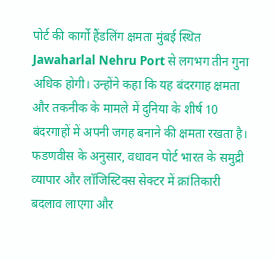पोर्ट की कार्गो हैंडलिंग क्षमता मुंबई स्थित Jawaharlal Nehru Port से लगभग तीन गुना अधिक होगी। उन्होंने कहा कि यह बंदरगाह क्षमता और तकनीक के मामले में दुनिया के शीर्ष 10 बंदरगाहों में अपनी जगह बनाने की क्षमता रखता है।
फडणवीस के अनुसार, वधावन पोर्ट भारत के समुद्री व्यापार और लॉजिस्टिक्स सेक्टर में क्रांतिकारी बदलाव लाएगा और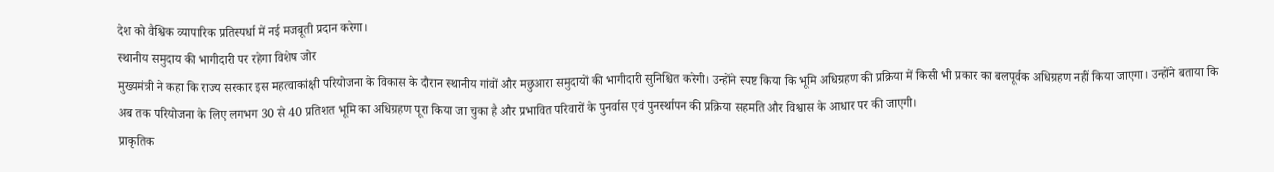देश को वैश्विक व्यापारिक प्रतिस्पर्धा में नई मजबूती प्रदान करेगा।
स्थानीय समुदाय की भागीदारी पर रहेगा विशेष जोर
मुख्यमंत्री ने कहा कि राज्य सरकार इस महत्वाकांक्षी परियोजना के विकास के दौरान स्थानीय गांवों और मछुआरा समुदायों की भागीदारी सुनिश्चित करेगी। उन्होंने स्पष्ट किया कि भूमि अधिग्रहण की प्रक्रिया में किसी भी प्रकार का बलपूर्वक अधिग्रहण नहीं किया जाएगा। उन्होंने बताया कि अब तक परियोजना के लिए लगभग 30 से 40 प्रतिशत भूमि का अधिग्रहण पूरा किया जा चुका है और प्रभावित परिवारों के पुनर्वास एवं पुनर्स्थापन की प्रक्रिया सहमति और विश्वास के आधार पर की जाएगी।
प्राकृतिक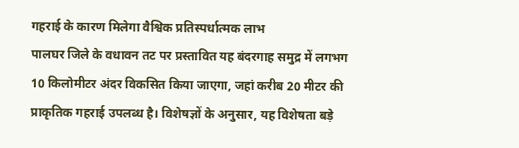गहराई के कारण मिलेगा वैश्विक प्रतिस्पर्धात्मक लाभ
पालघर जिले के वधावन तट पर प्रस्तावित यह बंदरगाह समुद्र में लगभग 10 किलोमीटर अंदर विकसित किया जाएगा, जहां करीब 20 मीटर की प्राकृतिक गहराई उपलब्ध है। विशेषज्ञों के अनुसार, यह विशेषता बड़े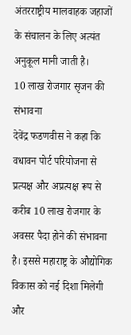अंतरराष्ट्रीय मालवाहक जहाजों के संचालन के लिए अत्यंत अनुकूल मानी जाती है।
10 लाख रोजगार सृजन की संभावना
देवेंद्र फडणवीस ने कहा कि वधावन पोर्ट परियोजना से प्रत्यक्ष और अप्रत्यक्ष रूप से करीब 10 लाख रोजगार के अवसर पैदा होने की संभावना है। इससे महाराष्ट्र के औद्योगिक विकास को नई दिशा मिलेगी और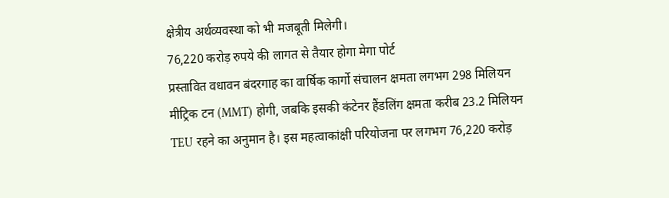क्षेत्रीय अर्थव्यवस्था को भी मजबूती मिलेगी।
76,220 करोड़ रुपये की लागत से तैयार होगा मेगा पोर्ट
प्रस्तावित वधावन बंदरगाह का वार्षिक कार्गो संचालन क्षमता लगभग 298 मिलियन मीट्रिक टन (MMT) होगी, जबकि इसकी कंटेनर हैंडलिंग क्षमता करीब 23.2 मिलियन TEU रहने का अनुमान है। इस महत्वाकांक्षी परियोजना पर लगभग 76,220 करोड़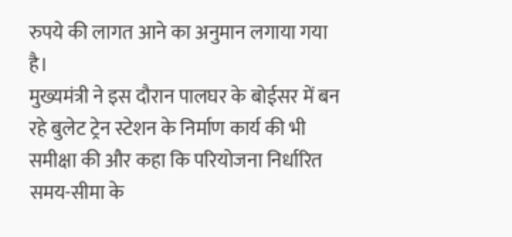रुपये की लागत आने का अनुमान लगाया गया है।
मुख्यमंत्री ने इस दौरान पालघर के बोईसर में बन रहे बुलेट ट्रेन स्टेशन के निर्माण कार्य की भी समीक्षा की और कहा कि परियोजना निर्धारित समय-सीमा के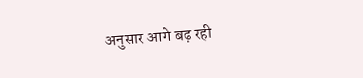अनुसार आगे बढ़ रही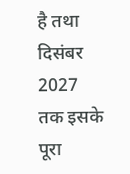है तथा दिसंबर 2027 तक इसके पूरा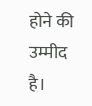होने की उम्मीद है।